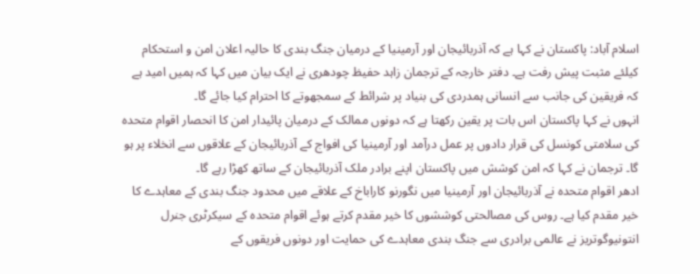اسلام آباد: پاکستان نے کہا ہے کہ آذربائیجان اور آرمینیا کے درمیان جنگ بندی کا حالیہ اعلان امن و استحکام کیلئے مثبت پیش رفت ہے۔ دفتر خارجہ کے ترجمان زاہد حفیظ چودھری نے ایک بیان میں کہا کہ ہمیں امید ہے کہ فریقین کی جانب سے انسانی ہمدردی کی بنیاد پر شرائط کے سمجھوتے کا احترام کیا جائے گا۔
انہوں نے کہا پاکستان اس بات پر یقین رکھتا ہے کہ دونوں ممالک کے درمیان پائیدار امن کا انحصار اقوام متحدہ کی سلامتی کونسل کی قرار دادوں پر عمل درآمد اور آرمینیا کی افواج کے آذربائیجان کے علاقوں سے انخلاء پر ہو گا۔ ترجمان نے کہا کہ امن کوشش میں پاکستان اپنے برادر ملک آذربائیجان کے ساتھ کھڑا رہے گا۔
ادھر اقوام متحدہ نے آذربائیجان اور آرمینیا میں نگورنو کاراباخ کے علاقے میں محدود جنگ بندی کے معاہدے کا خیر مقدم کیا ہے۔ روس کی مصالحتی کوششوں کا خیر مقدم کرتے ہوئے اقوام متحدہ کے سیکرٹری جنرل انتونیوگوتریز نے عالمی برادری سے جنگ بندی معاہدے کی حمایت اور دونوں فریقوں کے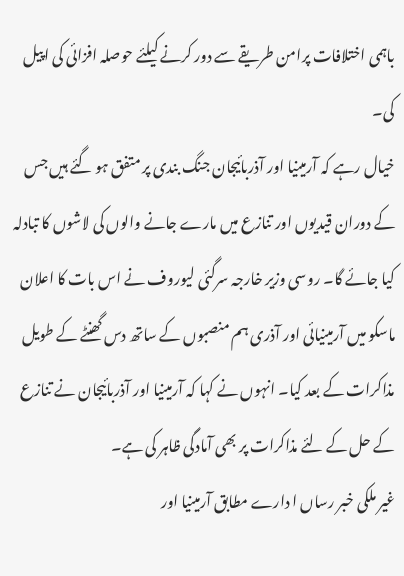باہمی اختلافات پرامن طریقے سے دور کرنے کیلئے حوصلہ افزائی کی اپیل کی۔
خیال رہے کہ آرمینیا اور آذربائیجان جنگ بندی پر متفق ہو گئے ہیں جس کے دوران قیدیوں اور تنازع میں مارے جانے والوں کی لاشوں کا تبادلہ کیا جائے گا۔ روسی وزیر خارجہ سرگئی لیوروف نے اس بات کا اعلان ماسکو میں آرمینیائی اور آذری ہم منصبوں کے ساتھ دس گھنٹے کے طویل مذاکرات کے بعد کیا۔ انہوں نے کہا کہ آرمینیا اور آذربائیجان نے تنازع کے حل کے لئے مذاکرات پر بھی آمادگی ظاہر کی ہے۔
غیر ملکی خبر رساں ا دارے مطابق آرمینیا اور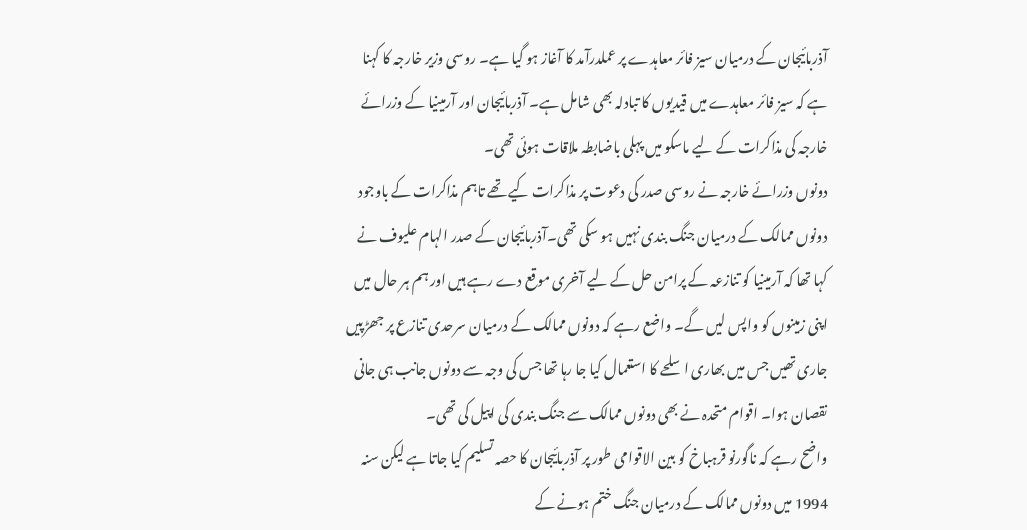آذربائیجان کے درمیان سیز فائر معاہدے پر عملدرآمد کا آغاز ہو گیا ہے۔ روسی وزیر خارجہ کا کہنا ہے کہ سیز فائر معاہدے میں قیدیوں کا تبادلہ بھی شامل ہے۔ آذربائیجان اور آرمینیا کے وزرائے خارجہ کی مذاکرات کے لیے ماسکو میں پہلی باضابطہ ملاقات ہوئی تھی۔
دونوں وزرائے خارجہ نے روسی صدر کی دعوت پر مذاکرات کیے تھے تاہم مذاکرات کے باوجود دونوں ممالک کے درمیان جنگ بندی نہیں ہو سکی تھی۔آذربائیجان کے صدر الہام علیوف نے کہا تھا کہ آرمینیا کو تنازعہ کے پرامن حل کے لیے آخری موقع دے رہے ہیں اور ہم ہر حال میں اپنی زمینوں کو واپس لیں گے۔ واضع رہے کہ دونوں ممالک کے درمیان سرحدی تنازع پر جھڑپیں جاری تھیں جس میں بھاری اسلحے کا استعمال کیا جا رہا تھا جس کی وجہ سے دونوں جانب ہی جانی نقصان ہوا۔ اقوام متحدہ نے بھی دونوں ممالک سے جنگ بندی کی اپیل کی تھی۔
واضح رہے کہ ناگورنو قرہباخ کو بین الاقوامی طور پر آذربائیجان کا حصہ تسلیم کیا جاتا ہے لیکن سنہ 1994 میں دونوں ممالک کے درمیان جنگ ختم ہونے کے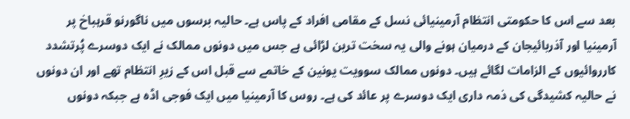بعد سے اس کا حکومتی انتظام آرمینیائی نسل کے مقامی افراد کے پاس ہے۔ حالیہ برسوں میں ناگورنو قرہباخ پر آرمینیا اور آذربائیجان کے درمیان ہونے والی یہ سخت ترین لڑائی ہے جس میں دونوں ممالک نے ایک دوسرے پُرتشدد کارروائیوں کے الزامات لگائے ہیں۔ دونوں ممالک سوویت یونین کے خاتمے سے قبل اس کے زیرِ انتظام تھے اور ان دونوں نے حالیہ کشیدگی کی ذمہ داری ایک دوسرے پر عائد کی ہے۔ روس کا آرمینیا میں ایک فوجی اڈہ ہے جبکہ دونوں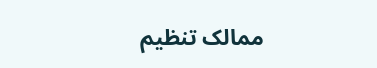ممالک تنظیم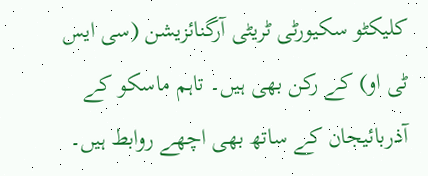کلیکٹو سکیورٹی ٹریٹی آرگنائزیشن (سی ایس ٹی او) کے رکن بھی ہیں۔ تاہم ماسکو کے آذربائیجان کے ساتھ بھی اچھے روابط ہیں۔